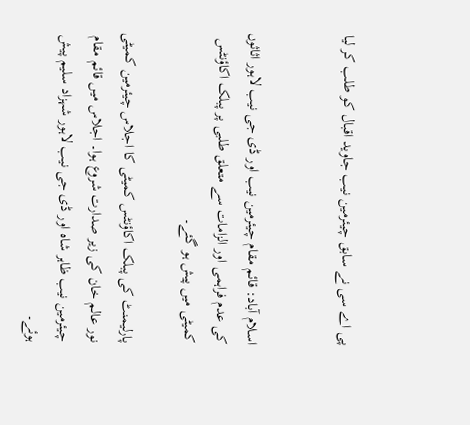پی اے سی نے سابق چیئرمین نیب جاوید اقبال کو طلب کر لیا


اسلام آباد: قائم مقام چیئرمین نیب اور ڈی جی نیب لاہور اثاثوں کی عدم فراہمی اور الزامات سے متعلق طلبی پر پبلک اکاؤنٹس کمیٹی میں پیش ہو گئے۔

پارلیمنٹ کی پبلک اکاؤنٹس کمیٹی کا اجلاس چیئرمین کمیٹی نور عالم خان کی زیر صدارت شروع ہوا۔ اجلاس میں قائم مقام چیئرمین نیب ظاہر شاہ اور ڈی جی نیب لاہور شہزاد سلیم پیش ہوئے۔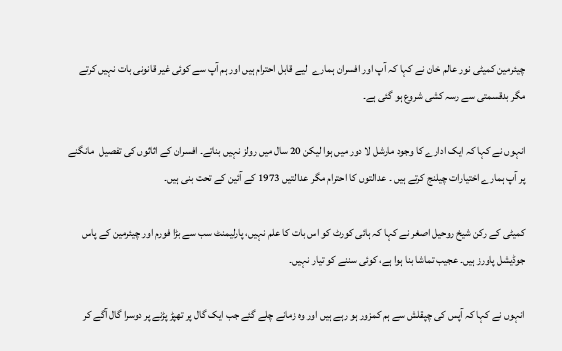چیئرمین کمیٹی نور عالم خان نے کہا کہ آپ اور افسران ہمارے  لیے قابل احترام ہیں اور ہم آپ سے کوئی غیر قانونی بات نہیں کرتے مگر بدقسمتی سے رسہ کشی شروع ہو گئی ہے۔

انہوں نے کہا کہ ایک ادارے کا وجود مارشل لا دور میں ہوا لیکن 20 سال میں رولز نہیں بناتے۔ افسران کے اثاثوں کی تفصیل  مانگنے پر آپ ہمارے اختیارات چیلنج کرتے ہیں ۔ عدالتوں کا احترام مگر عدالتیں 1973 کے آئین کے تحت بنی ہیں۔

کمیٹی کے رکن شیخ روحیل اصغر نے کہا کہ ہائی کورٹ کو اس بات کا علم نہیں، پارلیمنٹ سب سے بڑا فورم اور چیئرمین کے پاس جوڈیشل پاورز ہیں۔ عجیب تماشا بنا ہوا ہے، کوئی سننے کو تیار نہیں۔

انہوں نے کہا کہ آپس کی چپقلش سے ہم کمزور ہو رہے ہیں اور وہ زمانے چلے گئے جب ایک گال پر تھپڑ پڑنے پر دوسرا گال آگے کر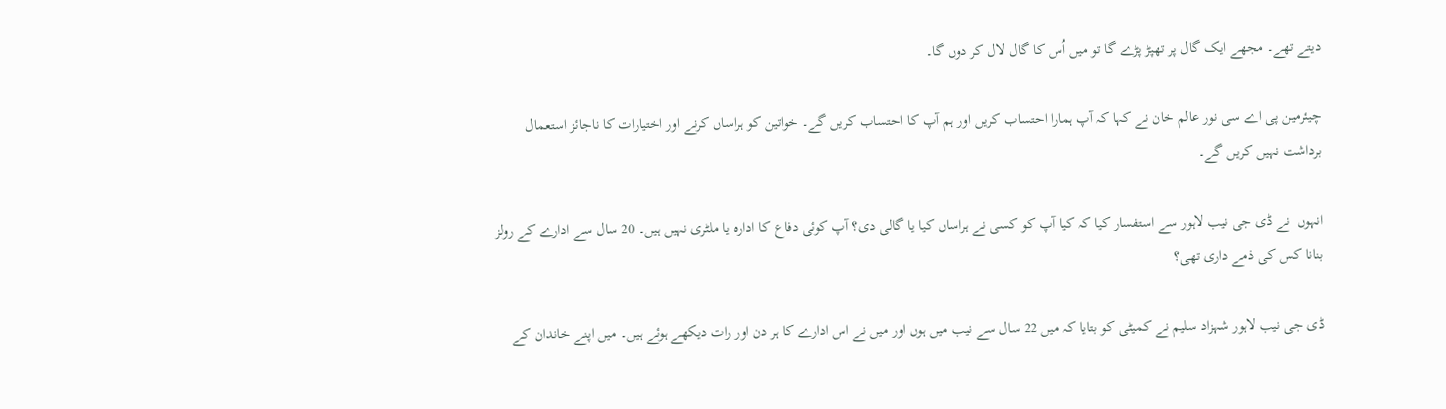دیتے تھے۔ مجھے ایک گال پر تھپڑ پڑے گا تو میں اُس کا گال لال کر دوں گا۔

چیئرمین پی اے سی نور عالم خان نے کہا کہ آپ ہمارا احتساب کریں اور ہم آپ کا احتساب کریں گے۔ خواتین کو ہراساں کرنے اور اختیارات کا ناجائز استعمال برداشت نہیں کریں گے۔

انہوں  نے ڈی جی نیب لاہور سے استفسار کیا کہ کیا آپ کو کسی نے ہراساں کیا یا گالی دی؟ آپ کوئی دفاع کا ادارہ یا ملٹری نہیں ہیں۔ 20 سال سے ادارے کے رولز بنانا کس کی ذمے داری تھی؟

ڈی جی نیب لاہور شہزاد سلیم نے کمیٹی کو بتایا کہ میں 22 سال سے نیب میں ہوں اور میں نے اس ادارے کا ہر دن اور رات دیکھے ہوئے ہیں۔ میں اپنے خاندان کے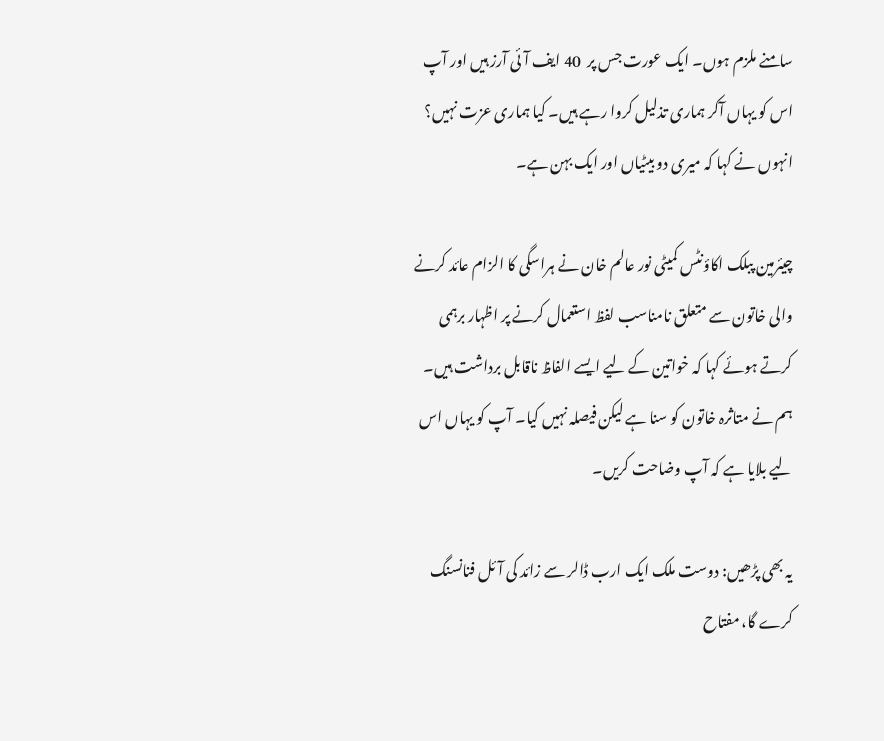سامنے ملزم ہوں۔ ایک عورت جس پر  40 ایف آئی آرز ہیں اور آپ اس کو یہاں آکر ہماری تذلیل کروا رہے ہیں۔ کیا ہماری عزت نہیں؟ انہوں نے کہا کہ میری دو بیٹیاں اور ایک بہن ہے۔

چیئرمین پبلک اکاؤنٹس کمیٹی نور عالم خان نے ہراسگی کا الزام عائد کرنے والی خاتون سے متعلق نامناسب لفظ استعمال کرنے پر اظہار برہمی کرتے ہوئے کہا کہ خواتین کے لیے ایسے الفاظ ناقابل برداشت ہیں۔ ہم نے متاثرہ خاتون کو سنا ہے لیکن فیصلہ نہیں کیا۔ آپ کو یہاں اس لیے بلایا ہے کہ آپ وضاحت کریں۔

یہ بھی پڑھیں: دوست ملک ایک ارب ڈالر سے زائد کی آئل فنانسنگ کرے گا، مفتاح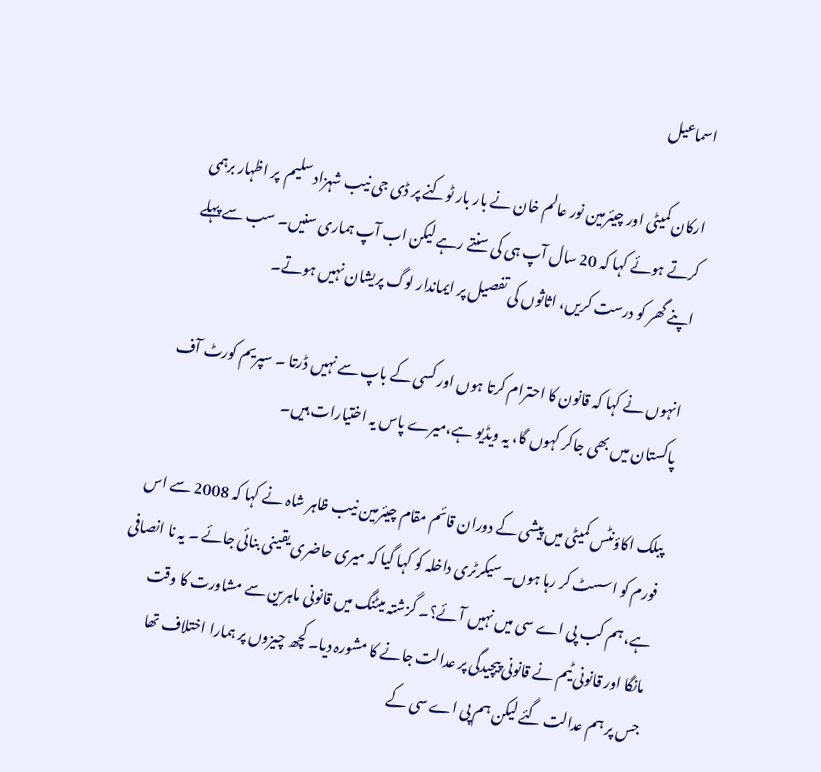اسماعیل

ارکان کمیٹی اور چیئرمین نور عالم خان نے بار بار ٹوکنے پر ڈی جی نیب شہزاد سلیم  پر اظہار برہمی کرتے ہوئے کہا کہ 20 سال آپ ہی کی سنتے رہے لیکن اب آپ ہماری سنیں۔ سب سے پہلے اپنے گھر کو درست کریں، اثاثوں کی تفصیل پر ایماندار لوگ پریشان نہیں ہوتے۔

انہوں نے کہا کہ قانون کا احترام کرتا ہوں اور کسی کے باپ سے نہیں ڈرتا ۔ سپریم کورٹ آف پاکستان میں بھی جاکر کہوں گا، یہ ویڈیو ہے،میرے پاس یہ اختیارات ہیں۔

پبلک اکاؤنٹس کمیٹی میں پیشی کے دوران قائم مقام چیئرمین نیب ظاہر شاہ نے کہا کہ 2008 سے اس فورم کو اسسٹ کر رہا ہوں۔ سیکرٹری داخلہ کو کہا گیا کہ میری حاضری یقینی بنائی جائے ۔ یہ نا انصافی ہے، ہم کب پی اے سی میں نہیں آئے؟۔ گزشتہ میٹنگ میں قانونی ماہرین سے مشاورت کا وقت مانگا اور قانونی ٹیم نے قانونی پیچیدگی پر عدالت جانے کا مشورہ دیا۔ کچھ چیزوں پر ہمارا اختلاف تھا جس پر ہم عدالت گئے لیکن ہم پی اے سی کے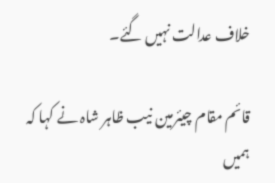خلاف عدالت نہیں گئے۔

قائم مقام چیئرمین نیب ظاہر شاہ نے کہا کہ ہمیں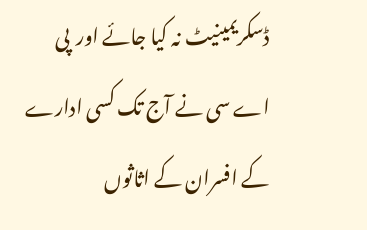ڈسکریمینیٹ نہ کیا جائے اور  پی اے سی نے آج تک کسی ادارے کے افسران کے اثاثوں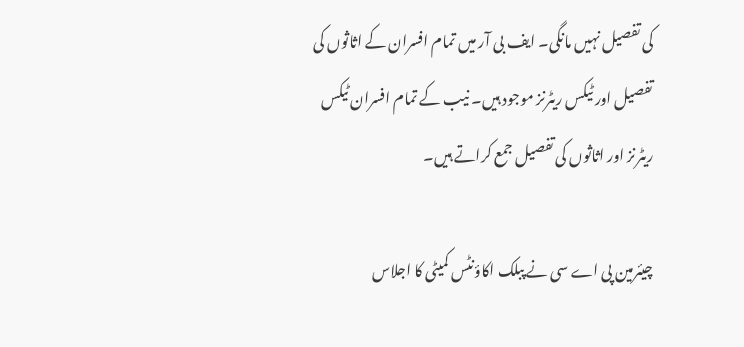کی تفصیل نہیں مانگی۔ ایف بی آر میں تمام افسران کے اثاثوں کی تفصیل اور ٹیکس ریٹرنز موجود ہیں۔ نیب کے تمام افسران ٹیکس ریٹرنز اور اثاثوں کی تفصیل جمع کراتے ہیں۔

چیئرمین پی اے سی نے پبلک اکاؤنٹس کمیٹی کا اجلاس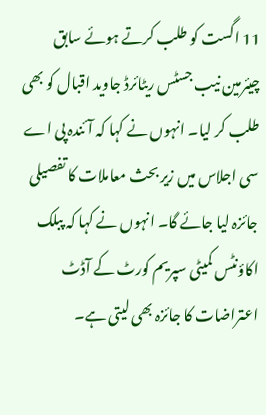11 اگست کو طلب کرتے ہوئے سابق چیئرمین نیب جسٹس ریٹائرڈ جاوید اقبال کو بھی طلب کر لیا۔ انہوں نے کہا کہ آئندہ پی اے سی اجلاس میں زیر بحث معاملات کا تفصیلی جائزہ لیا جائے گا۔ انہوں نے کہا کہ پبلک اکاؤنٹس کمیٹی سپریم کورٹ کے آڈٹ اعتراضات کا جائزہ بھی لیتی ہے۔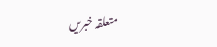متعلقہ خبریں